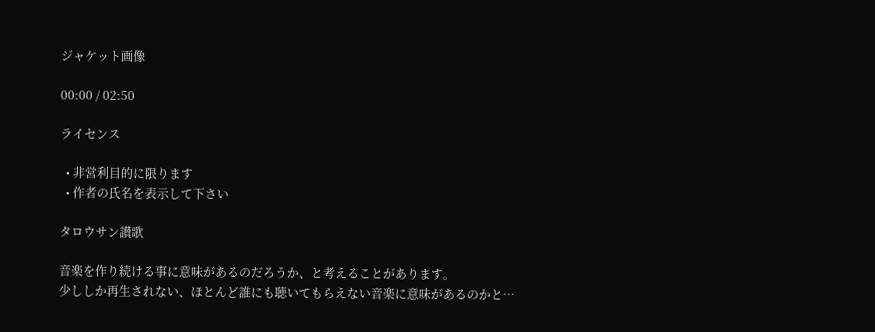ジャケット画像

00:00 / 02:50

ライセンス

  • 非営利目的に限ります
  • 作者の氏名を表示して下さい

タロウサン讃歌

音楽を作り続ける事に意味があるのだろうか、と考えることがあります。
少ししか再生されない、ほとんど誰にも聴いてもらえない音楽に意味があるのかと…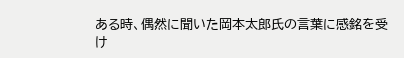ある時、偶然に聞いた岡本太郎氏の言葉に感銘を受け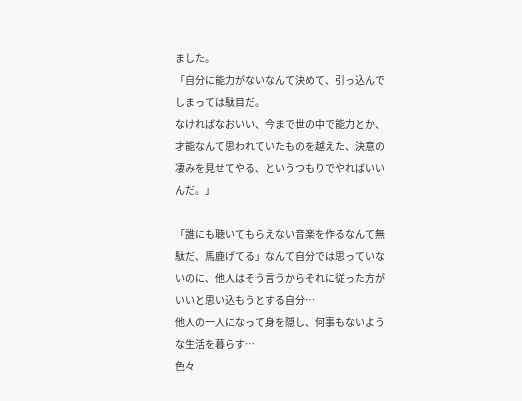ました。
「自分に能力がないなんて決めて、引っ込んでしまっては駄目だ。
なければなおいい、今まで世の中で能力とか、才能なんて思われていたものを越えた、決意の凄みを見せてやる、というつもりでやればいいんだ。」

「誰にも聴いてもらえない音楽を作るなんて無駄だ、馬鹿げてる」なんて自分では思っていないのに、他人はそう言うからそれに従った方がいいと思い込もうとする自分…
他人の一人になって身を隠し、何事もないような生活を暮らす…
色々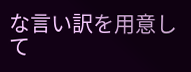な言い訳を用意して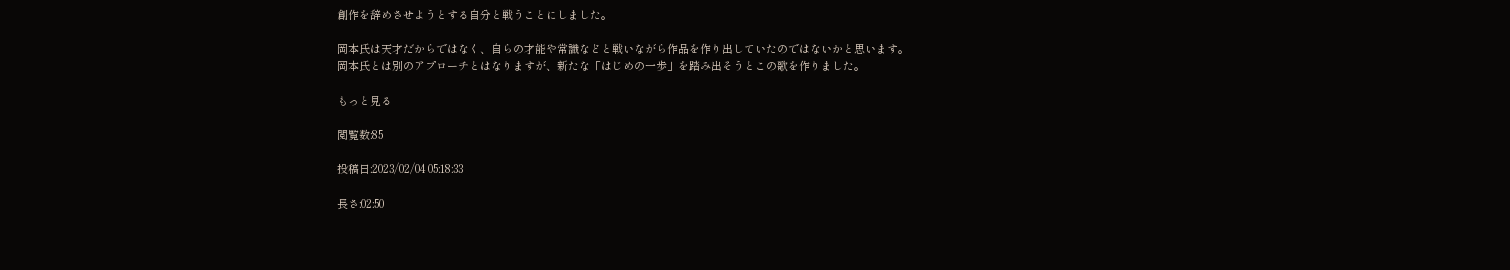創作を辞めさせようとする自分と戦うことにしました。

岡本氏は天才だからではなく、自らの才能や常識などと戦いながら作品を作り出していたのではないかと思います。
岡本氏とは別のアプローチとはなりますが、新たな「はじめの一歩」を踏み出そうとこの歌を作りました。

もっと見る

閲覧数:85

投稿日:2023/02/04 05:18:33

長さ:02:50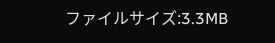ファイルサイズ:3.3MB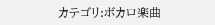カテゴリ:ボカロ楽曲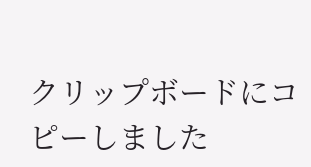クリップボードにコピーしました